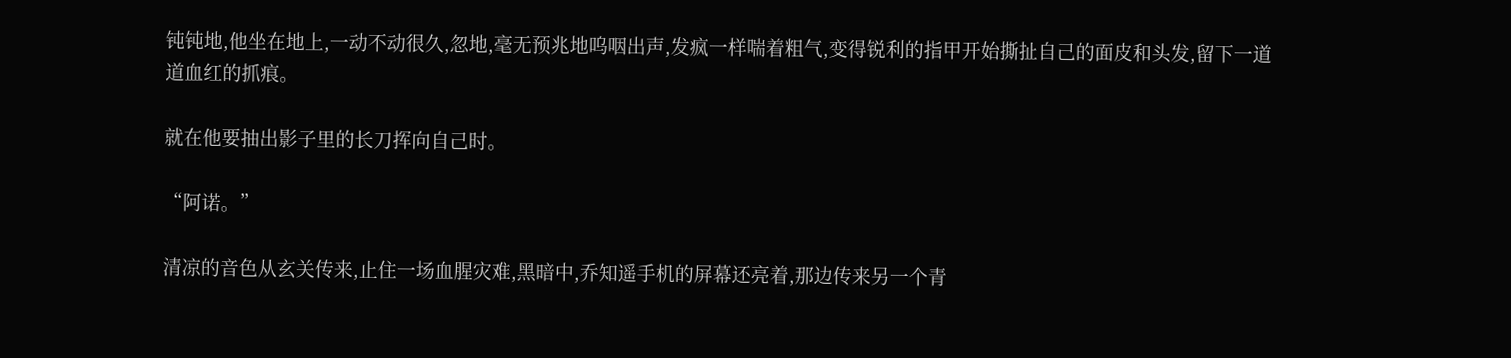钝钝地,他坐在地上,一动不动很久,忽地,毫无预兆地呜咽出声,发疯一样喘着粗气,变得锐利的指甲开始撕扯自己的面皮和头发,留下一道道血红的抓痕。

就在他要抽出影子里的长刀挥向自己时。

“阿诺。”

清凉的音色从玄关传来,止住一场血腥灾难,黑暗中,乔知遥手机的屏幕还亮着,那边传来另一个青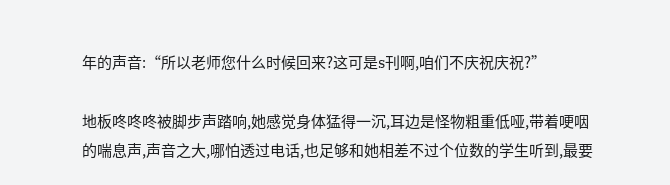年的声音:“所以老师您什么时候回来?这可是s刊啊,咱们不庆祝庆祝?”

地板咚咚咚被脚步声踏响,她感觉身体猛得一沉,耳边是怪物粗重低哑,带着哽咽的喘息声,声音之大,哪怕透过电话,也足够和她相差不过个位数的学生听到,最要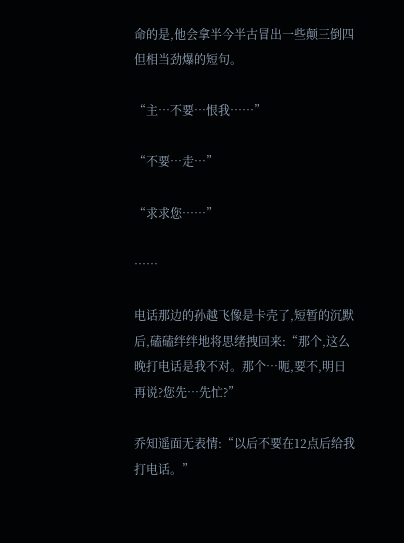命的是,他会拿半今半古冒出一些颠三倒四但相当劲爆的短句。

“主…不要…恨我……”

“不要…走…”

“求求您……”

……

电话那边的孙越飞像是卡壳了,短暂的沉默后,磕磕绊绊地将思绪拽回来:“那个,这么晚打电话是我不对。那个…呃,要不,明日再说?您先…先忙?”

乔知遥面无表情:“以后不要在12点后给我打电话。”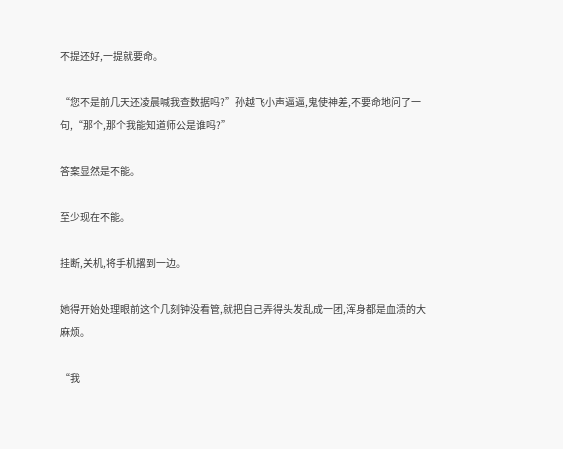不提还好,一提就要命。

“您不是前几天还凌晨喊我查数据吗?”孙越飞小声逼逼,鬼使神差,不要命地问了一句,“那个,那个我能知道师公是谁吗?”

答案显然是不能。

至少现在不能。

挂断,关机,将手机撂到一边。

她得开始处理眼前这个几刻钟没看管,就把自己弄得头发乱成一团,浑身都是血渍的大麻烦。

“我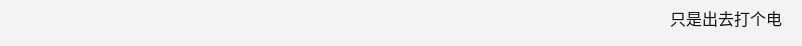只是出去打个电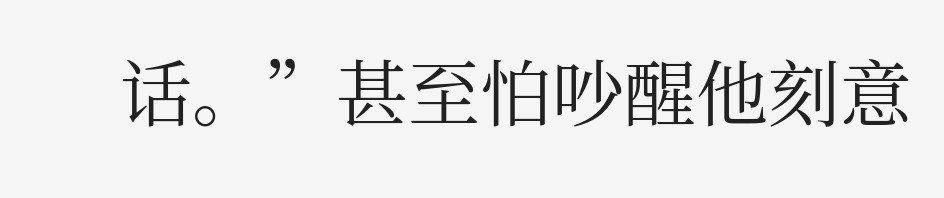话。”甚至怕吵醒他刻意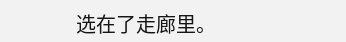选在了走廊里。